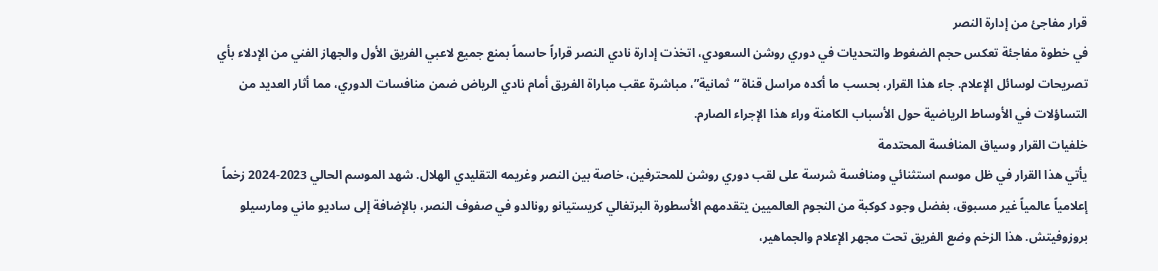قرار مفاجئ من إدارة النصر
في خطوة مفاجئة تعكس حجم الضغوط والتحديات في دوري روشن السعودي، اتخذت إدارة نادي النصر قراراً حاسماً بمنع جميع لاعبي الفريق الأول والجهاز الفني من الإدلاء بأي تصريحات لوسائل الإعلام. جاء هذا القرار، بحسب ما أكده مراسل قناة “ثمانية”، مباشرة عقب مباراة الفريق أمام نادي الرياض ضمن منافسات الدوري، مما أثار العديد من التساؤلات في الأوساط الرياضية حول الأسباب الكامنة وراء هذا الإجراء الصارم.
خلفيات القرار وسياق المنافسة المحتدمة
يأتي هذا القرار في ظل موسم استثنائي ومنافسة شرسة على لقب دوري روشن للمحترفين، خاصة بين النصر وغريمه التقليدي الهلال. شهد الموسم الحالي 2023-2024 زخماً إعلامياً عالمياً غير مسبوق، بفضل وجود كوكبة من النجوم العالميين يتقدمهم الأسطورة البرتغالي كريستيانو رونالدو في صفوف النصر، بالإضافة إلى ساديو ماني ومارسيلو بروزوفيتش. هذا الزخم وضع الفريق تحت مجهر الإعلام والجماهير،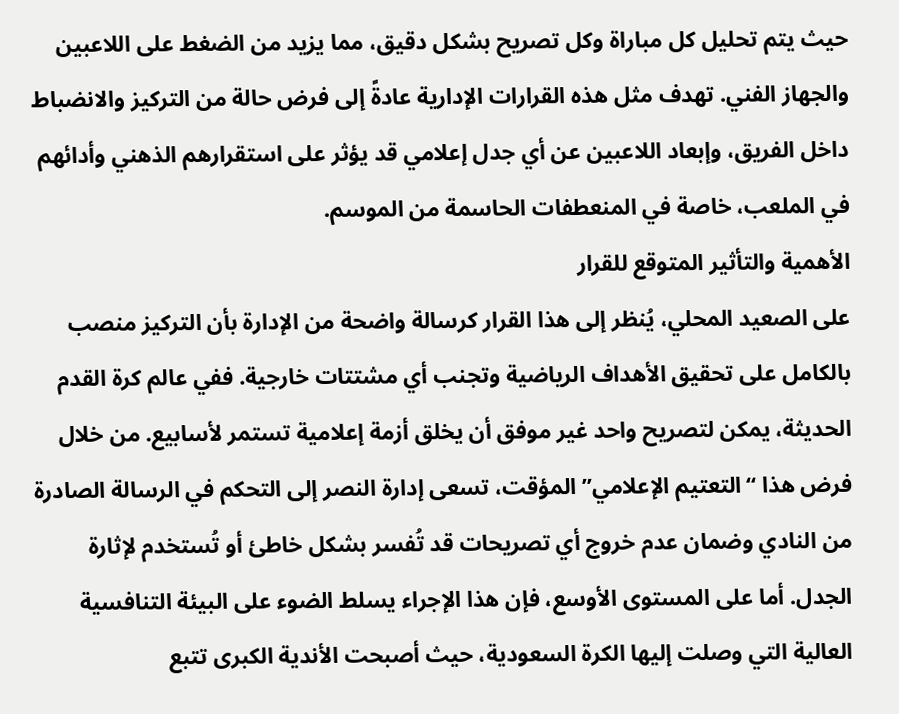حيث يتم تحليل كل مباراة وكل تصريح بشكل دقيق، مما يزيد من الضغط على اللاعبين والجهاز الفني. تهدف مثل هذه القرارات الإدارية عادةً إلى فرض حالة من التركيز والانضباط داخل الفريق، وإبعاد اللاعبين عن أي جدل إعلامي قد يؤثر على استقرارهم الذهني وأدائهم في الملعب، خاصة في المنعطفات الحاسمة من الموسم.
الأهمية والتأثير المتوقع للقرار
على الصعيد المحلي، يُنظر إلى هذا القرار كرسالة واضحة من الإدارة بأن التركيز منصب بالكامل على تحقيق الأهداف الرياضية وتجنب أي مشتتات خارجية. ففي عالم كرة القدم الحديثة، يمكن لتصريح واحد غير موفق أن يخلق أزمة إعلامية تستمر لأسابيع. من خلال فرض هذا “التعتيم الإعلامي” المؤقت، تسعى إدارة النصر إلى التحكم في الرسالة الصادرة من النادي وضمان عدم خروج أي تصريحات قد تُفسر بشكل خاطئ أو تُستخدم لإثارة الجدل. أما على المستوى الأوسع، فإن هذا الإجراء يسلط الضوء على البيئة التنافسية العالية التي وصلت إليها الكرة السعودية، حيث أصبحت الأندية الكبرى تتبع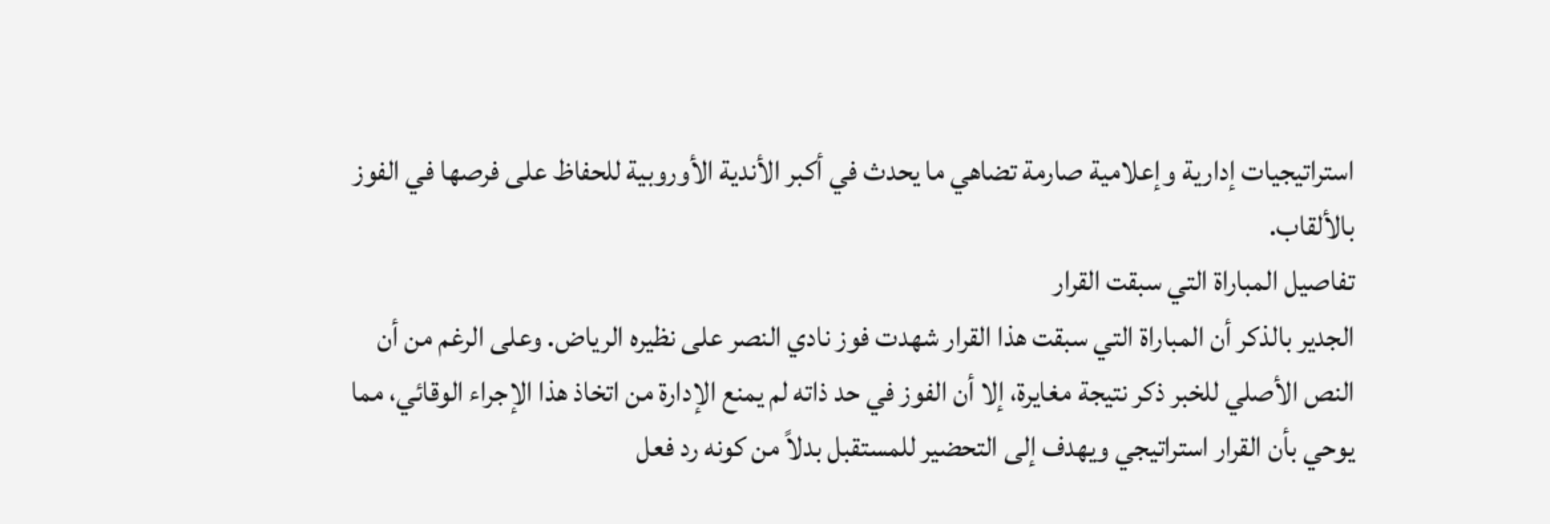استراتيجيات إدارية وإعلامية صارمة تضاهي ما يحدث في أكبر الأندية الأوروبية للحفاظ على فرصها في الفوز بالألقاب.
تفاصيل المباراة التي سبقت القرار
الجدير بالذكر أن المباراة التي سبقت هذا القرار شهدت فوز نادي النصر على نظيره الرياض. وعلى الرغم من أن النص الأصلي للخبر ذكر نتيجة مغايرة، إلا أن الفوز في حد ذاته لم يمنع الإدارة من اتخاذ هذا الإجراء الوقائي، مما يوحي بأن القرار استراتيجي ويهدف إلى التحضير للمستقبل بدلاً من كونه رد فعل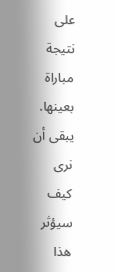على نتيجة مباراة بعينها. يبقى أن نرى كيف سيؤثر هذا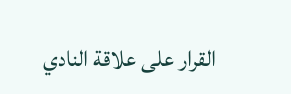القرار على علاقة النادي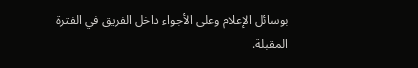بوسائل الإعلام وعلى الأجواء داخل الفريق في الفترة المقبلة.